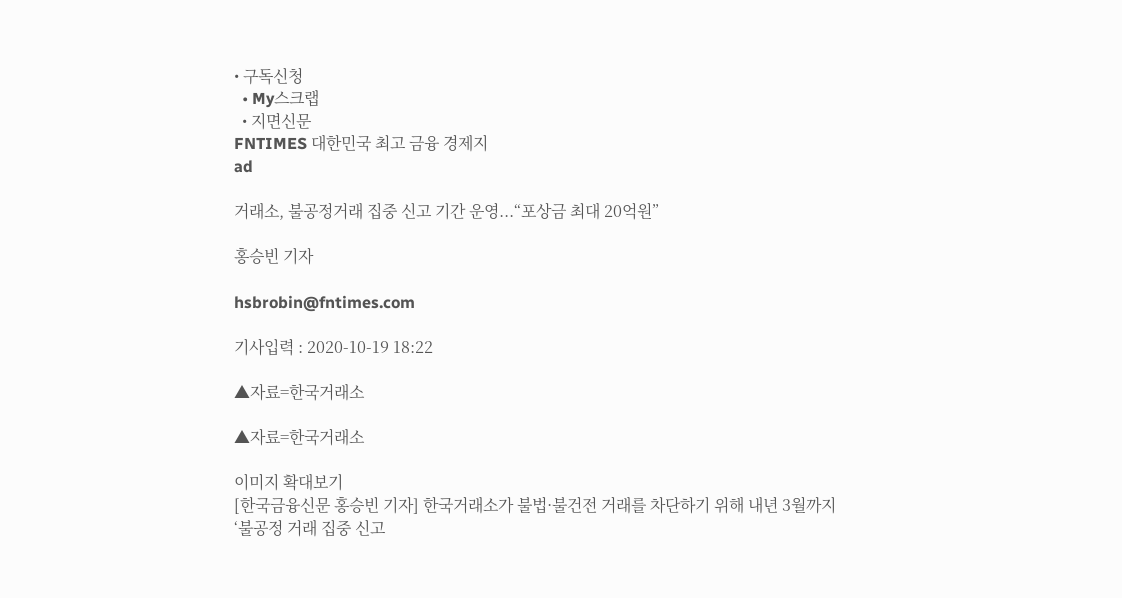• 구독신청
  • My스크랩
  • 지면신문
FNTIMES 대한민국 최고 금융 경제지
ad

거래소, 불공정거래 집중 신고 기간 운영...“포상금 최대 20억원”

홍승빈 기자

hsbrobin@fntimes.com

기사입력 : 2020-10-19 18:22

▲자료=한국거래소

▲자료=한국거래소

이미지 확대보기
[한국금융신문 홍승빈 기자] 한국거래소가 불법·불건전 거래를 차단하기 위해 내년 3월까지 ‘불공정 거래 집중 신고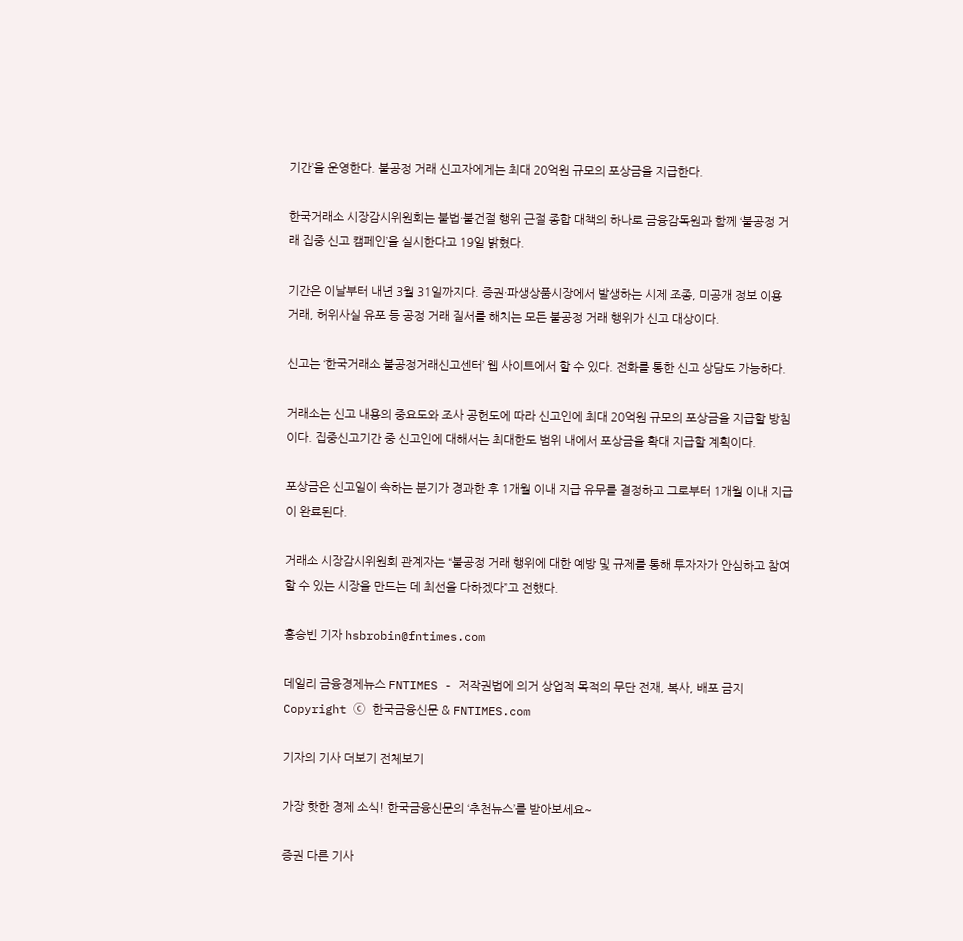기간’을 운영한다. 불공정 거래 신고자에게는 최대 20억원 규모의 포상금을 지급한다.

한국거래소 시장감시위원회는 불법·불건절 행위 근절 종합 대책의 하나로 금융감독원과 함께 ‘불공정 거래 집중 신고 캠페인’을 실시한다고 19일 밝혔다.

기간은 이날부터 내년 3월 31일까지다. 증권·파생상품시장에서 발생하는 시제 조종, 미공개 정보 이용 거래, 허위사실 유포 등 공정 거래 질서를 해치는 모든 불공정 거래 행위가 신고 대상이다.

신고는 ‘한국거래소 불공정거래신고센터’ 웹 사이트에서 할 수 있다. 전화를 통한 신고 상담도 가능하다.

거래소는 신고 내용의 중요도와 조사 공헌도에 따라 신고인에 최대 20억원 규모의 포상금을 지급할 방침이다. 집중신고기간 중 신고인에 대해서는 최대한도 범위 내에서 포상금을 확대 지급할 계획이다.

포상금은 신고일이 속하는 분기가 경과한 후 1개월 이내 지급 유무를 결정하고 그로부터 1개월 이내 지급이 완료된다.

거래소 시장감시위원회 관계자는 “불공정 거래 행위에 대한 예방 및 규제를 통해 투자자가 안심하고 참여할 수 있는 시장을 만드는 데 최선을 다하겠다”고 전했다.

홍승빈 기자 hsbrobin@fntimes.com

데일리 금융경제뉴스 FNTIMES - 저작권법에 의거 상업적 목적의 무단 전재, 복사, 배포 금지
Copyright ⓒ 한국금융신문 & FNTIMES.com

기자의 기사 더보기 전체보기

가장 핫한 경제 소식! 한국금융신문의 ‘추천뉴스’를 받아보세요~

증권 다른 기사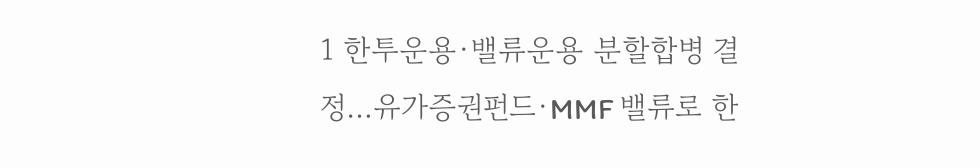1 한투운용·밸류운용 분할합병 결정…유가증권펀드·MMF 밸류로 한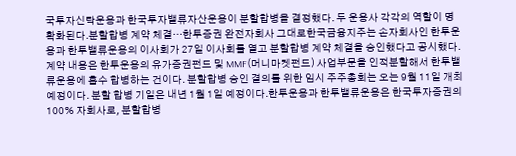국투자신탁운용과 한국투자밸류자산운용이 분할합병을 결정했다. 두 운용사 각각의 역할이 명확화된다.분할합병 계약 체결…한투증권 완전자회사 그대로한국금융지주는 손자회사인 한투운용과 한투밸류운용의 이사회가 27일 이사회를 열고 분할합병 계약 체결을 승인했다고 공시했다.계약 내용은 한투운용의 유가증권펀드 및 MMF(머니마켓펀드) 사업부문을 인적분할해서 한투밸류운용에 흡수 합병하는 건이다. 분할합병 승인 결의를 위한 임시 주주총회는 오는 9월 11일 개최 예정이다. 분할 합병 기일은 내년 1월 1일 예정이다.한투운용과 한투밸류운용은 한국투자증권의 100% 자회사로, 분할합병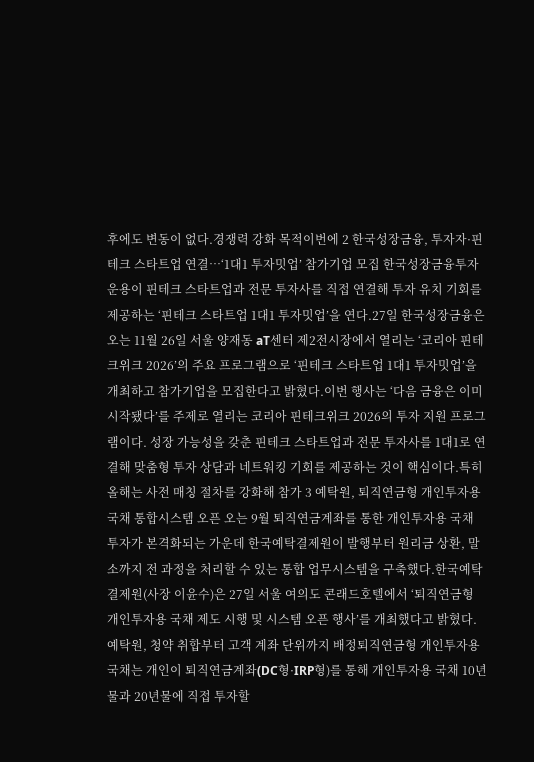후에도 변동이 없다.경쟁력 강화 목적이번에 2 한국성장금융, 투자자·핀테크 스타트업 연결…‘1대1 투자밋업’ 참가기업 모집 한국성장금융투자운용이 핀테크 스타트업과 전문 투자사를 직접 연결해 투자 유치 기회를 제공하는 ‘핀테크 스타트업 1대1 투자밋업’을 연다.27일 한국성장금융은 오는 11월 26일 서울 양재동 aT센터 제2전시장에서 열리는 ‘코리아 핀테크위크 2026’의 주요 프로그램으로 ‘핀테크 스타트업 1대1 투자밋업’을 개최하고 참가기업을 모집한다고 밝혔다.이번 행사는 ‘다음 금융은 이미 시작됐다’를 주제로 열리는 코리아 핀테크위크 2026의 투자 지원 프로그램이다. 성장 가능성을 갖춘 핀테크 스타트업과 전문 투자사를 1대1로 연결해 맞춤형 투자 상담과 네트워킹 기회를 제공하는 것이 핵심이다.특히 올해는 사전 매칭 절차를 강화해 참가 3 예탁원, 퇴직연금형 개인투자용 국채 통합시스템 오픈 오는 9월 퇴직연금계좌를 통한 개인투자용 국채 투자가 본격화되는 가운데 한국예탁결제원이 발행부터 원리금 상환, 말소까지 전 과정을 처리할 수 있는 통합 업무시스템을 구축했다.한국예탁결제원(사장 이윤수)은 27일 서울 여의도 콘래드호텔에서 ‘퇴직연금형 개인투자용 국채 제도 시행 및 시스템 오픈 행사’를 개최했다고 밝혔다.예탁원, 청약 취합부터 고객 계좌 단위까지 배정퇴직연금형 개인투자용 국채는 개인이 퇴직연금계좌(DC형·IRP형)를 통해 개인투자용 국채 10년물과 20년물에 직접 투자할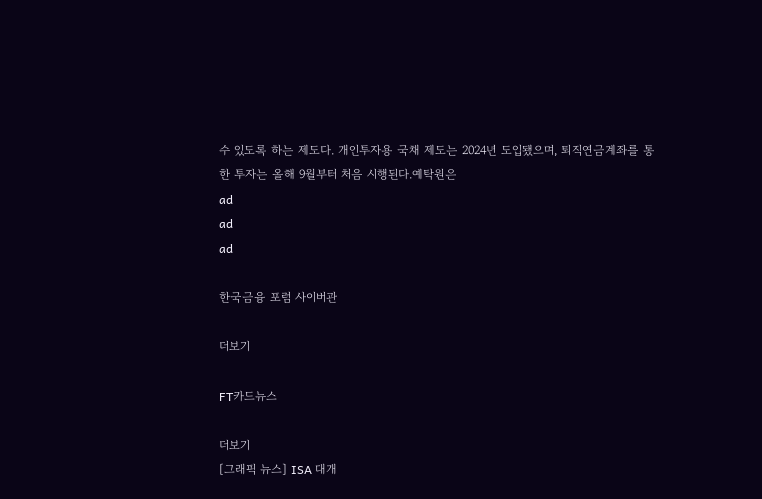수 있도록 하는 제도다. 개인투자용 국채 제도는 2024년 도입됐으며, 퇴직연금계좌를 통한 투자는 올해 9월부터 처음 시행된다.예탁원은
ad
ad
ad

한국금융 포럼 사이버관

더보기

FT카드뉴스

더보기
[그래픽 뉴스] ISA 대개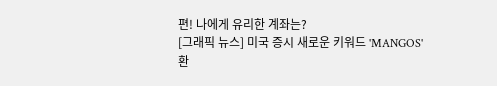편! 나에게 유리한 계좌는?
[그래픽 뉴스] 미국 증시 새로운 키워드 'MANGOS'
환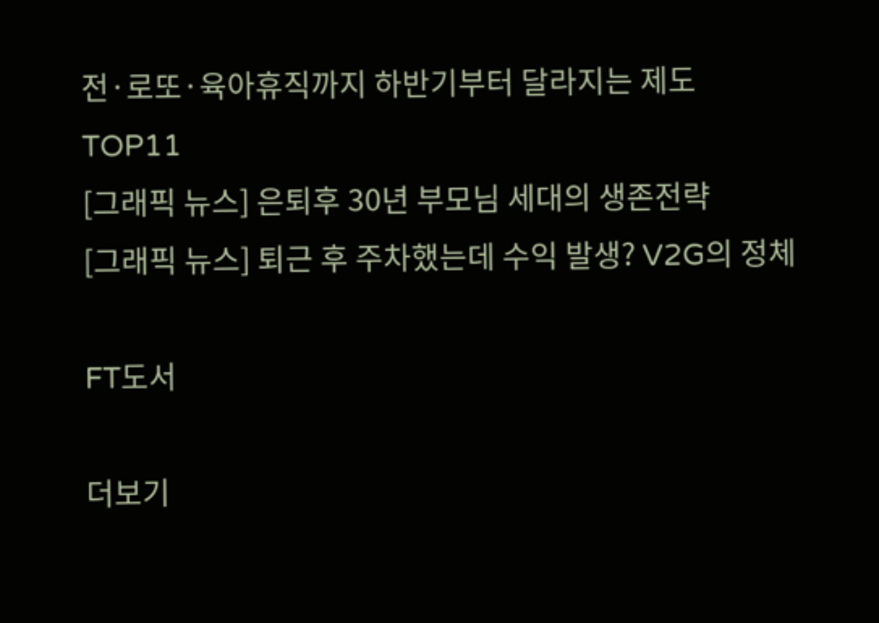전·로또·육아휴직까지 하반기부터 달라지는 제도 TOP11
[그래픽 뉴스] 은퇴후 30년 부모님 세대의 생존전략
[그래픽 뉴스] 퇴근 후 주차했는데 수익 발생? V2G의 정체

FT도서

더보기